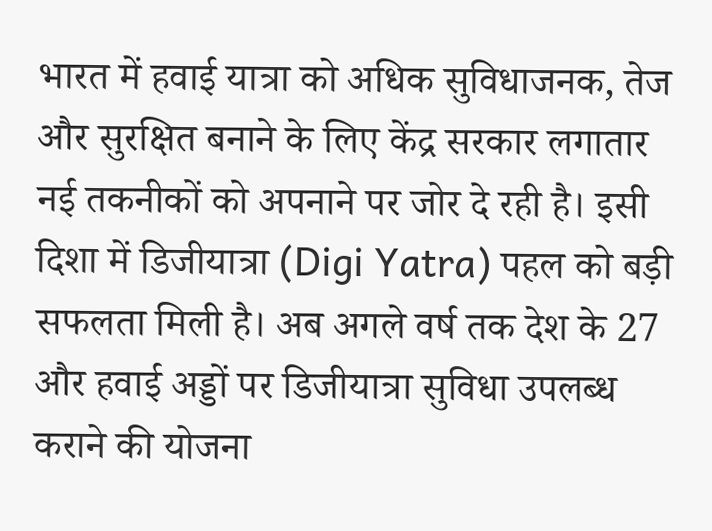भारत में हवाई यात्रा को अधिक सुविधाजनक, तेज और सुरक्षित बनाने के लिए केंद्र सरकार लगातार नई तकनीकों को अपनाने पर जोर दे रही है। इसी दिशा में डिजीयात्रा (Digi Yatra) पहल को बड़ी सफलता मिली है। अब अगले वर्ष तक देश के 27 और हवाई अड्डों पर डिजीयात्रा सुविधा उपलब्ध कराने की योजना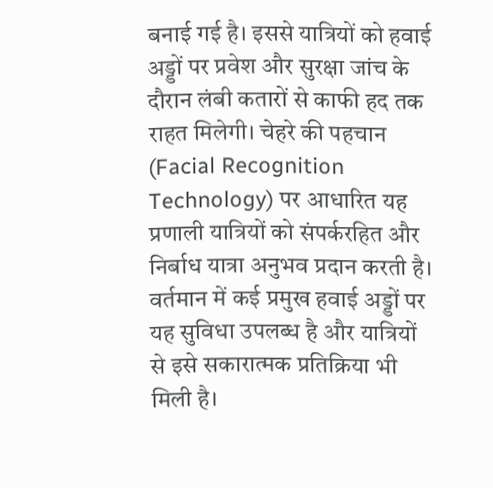बनाई गई है। इससे यात्रियों को हवाई अड्डों पर प्रवेश और सुरक्षा जांच के दौरान लंबी कतारों से काफी हद तक राहत मिलेगी। चेहरे की पहचान (Facial Recognition Technology) पर आधारित यह प्रणाली यात्रियों को संपर्करहित और निर्बाध यात्रा अनुभव प्रदान करती है। वर्तमान में कई प्रमुख हवाई अड्डों पर यह सुविधा उपलब्ध है और यात्रियों से इसे सकारात्मक प्रतिक्रिया भी मिली है।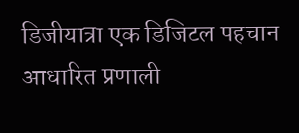डिजीयात्रा एक डिजिटल पहचान आधारित प्रणाली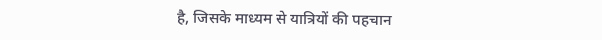है, जिसके माध्यम से यात्रियों की पहचान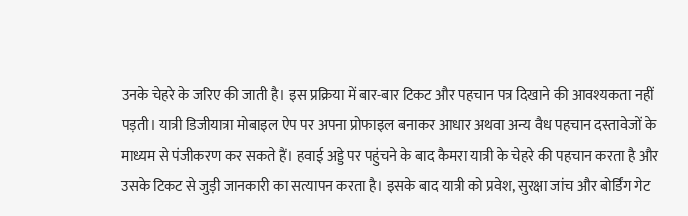उनके चेहरे के जरिए की जाती है। इस प्रक्रिया में बार-बार टिकट और पहचान पत्र दिखाने की आवश्यकता नहीं पड़ती। यात्री डिजीयात्रा मोबाइल ऐप पर अपना प्रोफाइल बनाकर आधार अथवा अन्य वैध पहचान दस्तावेजों के माध्यम से पंजीकरण कर सकते हैं। हवाई अड्डे पर पहुंचने के बाद कैमरा यात्री के चेहरे की पहचान करता है और उसके टिकट से जुड़ी जानकारी का सत्यापन करता है। इसके बाद यात्री को प्रवेश, सुरक्षा जांच और बोर्डिंग गेट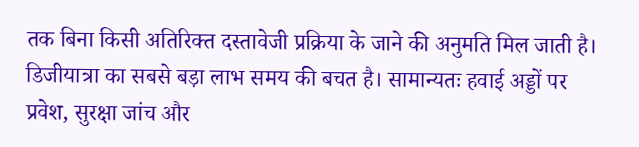तक बिना किसी अतिरिक्त दस्तावेजी प्रक्रिया के जाने की अनुमति मिल जाती है।
डिजीयात्रा का सबसे बड़ा लाभ समय की बचत है। सामान्यतः हवाई अड्डों पर प्रवेश, सुरक्षा जांच और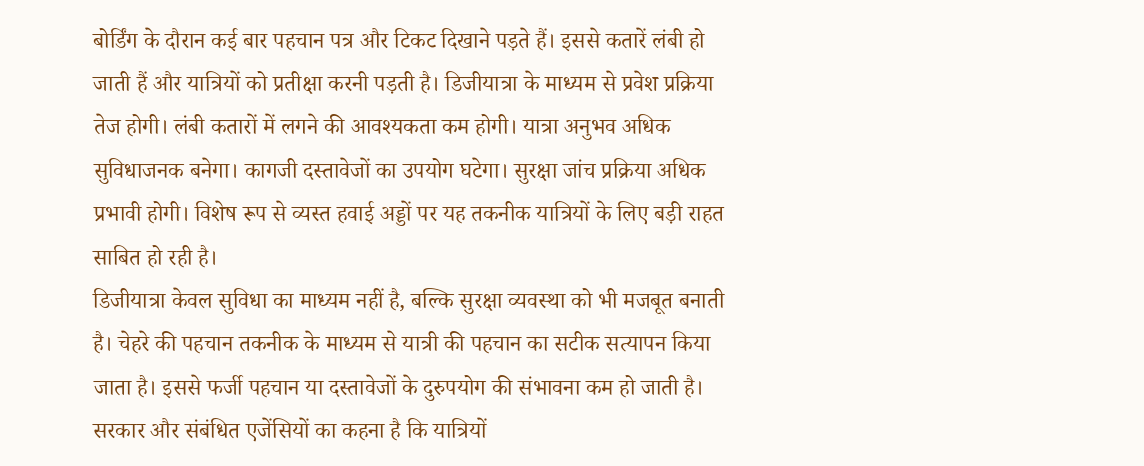बोर्डिंग के दौरान कई बार पहचान पत्र और टिकट दिखाने पड़ते हैं। इससे कतारें लंबी हो जाती हैं और यात्रियों को प्रतीक्षा करनी पड़ती है। डिजीयात्रा के माध्यम से प्रवेश प्रक्रिया तेज होगी। लंबी कतारों में लगने की आवश्यकता कम होगी। यात्रा अनुभव अधिक सुविधाजनक बनेगा। कागजी दस्तावेजों का उपयोग घटेगा। सुरक्षा जांच प्रक्रिया अधिक प्रभावी होगी। विशेष रूप से व्यस्त हवाई अड्डों पर यह तकनीक यात्रियों के लिए बड़ी राहत साबित हो रही है।
डिजीयात्रा केवल सुविधा का माध्यम नहीं है, बल्कि सुरक्षा व्यवस्था को भी मजबूत बनाती है। चेहरे की पहचान तकनीक के माध्यम से यात्री की पहचान का सटीक सत्यापन किया जाता है। इससे फर्जी पहचान या दस्तावेजों के दुरुपयोग की संभावना कम हो जाती है। सरकार और संबंधित एजेंसियों का कहना है कि यात्रियों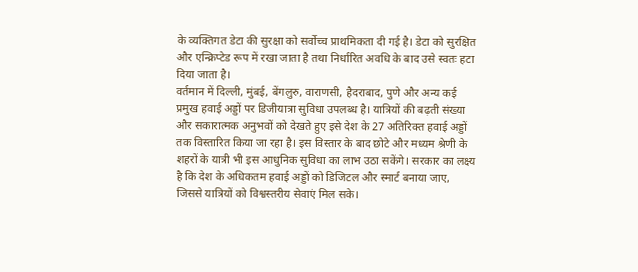के व्यक्तिगत डेटा की सुरक्षा को सर्वोच्च प्राथमिकता दी गई है। डेटा को सुरक्षित और एन्क्रिप्टेड रूप में रखा जाता है तथा निर्धारित अवधि के बाद उसे स्वतः हटा दिया जाता है।
वर्तमान में दिल्ली, मुंबई, बेंगलुरु, वाराणसी, हैदराबाद, पुणे और अन्य कई प्रमुख हवाई अड्डों पर डिजीयात्रा सुविधा उपलब्ध है। यात्रियों की बढ़ती संख्या और सकारात्मक अनुभवों को देखते हुए इसे देश के 27 अतिरिक्त हवाई अड्डों तक विस्तारित किया जा रहा है। इस विस्तार के बाद छोटे और मध्यम श्रेणी के शहरों के यात्री भी इस आधुनिक सुविधा का लाभ उठा सकेंगे। सरकार का लक्ष्य है कि देश के अधिकतम हवाई अड्डों को डिजिटल और स्मार्ट बनाया जाए, जिससे यात्रियों को विश्वस्तरीय सेवाएं मिल सके।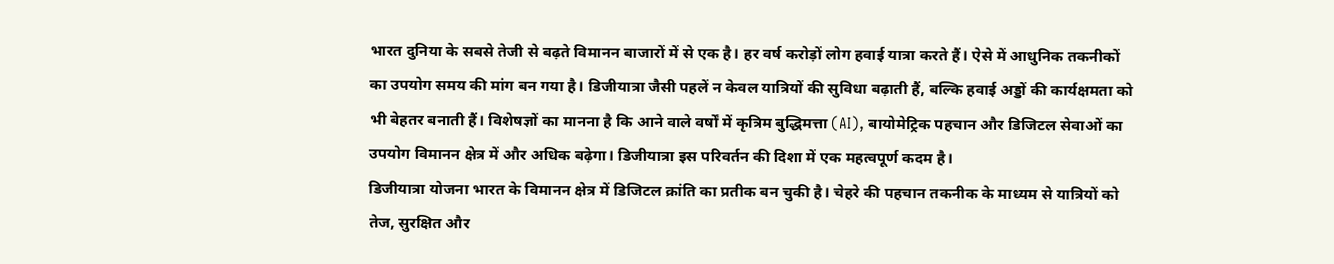भारत दुनिया के सबसे तेजी से बढ़ते विमानन बाजारों में से एक है। हर वर्ष करोड़ों लोग हवाई यात्रा करते हैं। ऐसे में आधुनिक तकनीकों का उपयोग समय की मांग बन गया है। डिजीयात्रा जैसी पहलें न केवल यात्रियों की सुविधा बढ़ाती हैं, बल्कि हवाई अड्डों की कार्यक्षमता को भी बेहतर बनाती हैं। विशेषज्ञों का मानना है कि आने वाले वर्षों में कृत्रिम बुद्धिमत्ता (AI), बायोमेट्रिक पहचान और डिजिटल सेवाओं का उपयोग विमानन क्षेत्र में और अधिक बढ़ेगा। डिजीयात्रा इस परिवर्तन की दिशा में एक महत्वपूर्ण कदम है।
डिजीयात्रा योजना भारत के विमानन क्षेत्र में डिजिटल क्रांति का प्रतीक बन चुकी है। चेहरे की पहचान तकनीक के माध्यम से यात्रियों को तेज, सुरक्षित और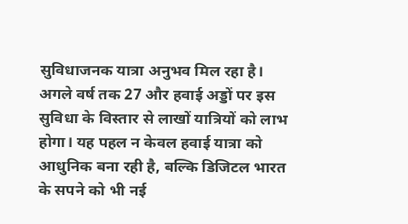सुविधाजनक यात्रा अनुभव मिल रहा है। अगले वर्ष तक 27 और हवाई अड्डों पर इस सुविधा के विस्तार से लाखों यात्रियों को लाभ होगा। यह पहल न केवल हवाई यात्रा को आधुनिक बना रही है, बल्कि डिजिटल भारत के सपने को भी नई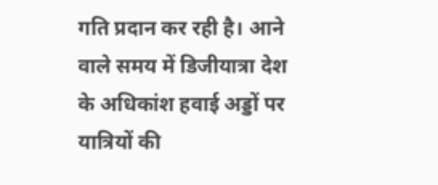गति प्रदान कर रही है। आने वाले समय में डिजीयात्रा देश के अधिकांश हवाई अड्डों पर यात्रियों की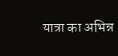यात्रा का अभिन्न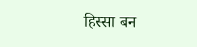हिस्सा बन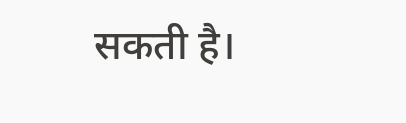सकती है।